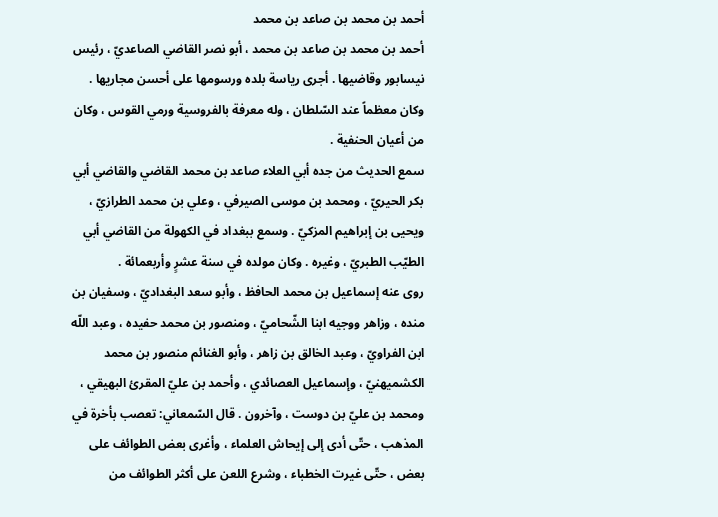أحمد بن محمد بن صاعد بن محمد
أحمد بن محمد بن صاعد بن محمد ، أبو نصر القاضي الصاعديّ ، رئيس نيسابور وقاضيها . أجرى رياسة بلده ورسومها على أحسن مجاريها . وكان معظماً عند السّلطان ، وله معرفة بالفروسية ورمي القوس ، وكان من أعيان الحنفية .
سمع الحديث من جده أبي العلاء صاعد بن محمد القاضي والقاضي أبي بكر الحيريّ ، ومحمد بن موسى الصيرفي ، وعلي بن محمد الطرازيّ ، ويحيى بن إبراهيم المزكيّ . وسمع ببغداد في الكهولة من القاضي أبي الطيّب الطبريّ ، وغيره . وكان مولده في سنة عشرٍ وأربعمائة .
روى عنه إسماعيل بن محمد الحافظ ، وأبو سعد البغداديّ ، وسفيان بن منده ، وزاهر ووجيه ابنا الشّحاميّ ، ومنصور بن محمد حفيده ، وعبد اللّه ابن الفراويّ ، وعبد الخالق بن زاهر ، وأبو الغنائم منصور بن محمد الكشميهنيّ ، وإسماعيل العصائدي ، وأحمد بن عليّ المقرئ البهيقي ، ومحمد بن عليّ بن دوست ، وآخرون . قال السّمعاني: تعصب بأخرة في المذهب ، حتّى أدى إلى إيحاش العلماء ، وأغرى بعض الطوائف على بعض ، حتّى غيرت الخطباء ، وشرع اللعن على أكثر الطوائف من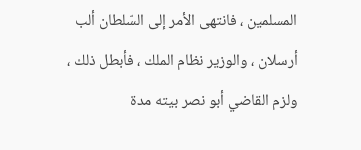المسلمين ، فانتهى الأمر إلى السّلطان ألب أرسلان ، والوزير نظام الملك ، فأبطل ذلك ، ولزم القاضي أبو نصر بيته مدة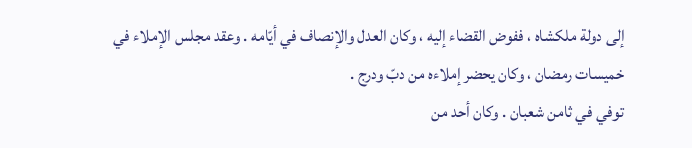إلى دولة ملكشاه ، ففوض القضاء إليه ، وكان العدل والإنصاف في أيّامه . وعقد مجلس الإملاء في خميسات رمضان ، وكان يحضر إملاءه من دبّ ودرج .
توفي في ثامن شعبان . وكان أحد من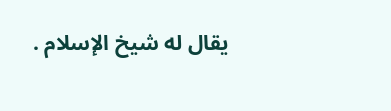يقال له شيخ الإسلام .